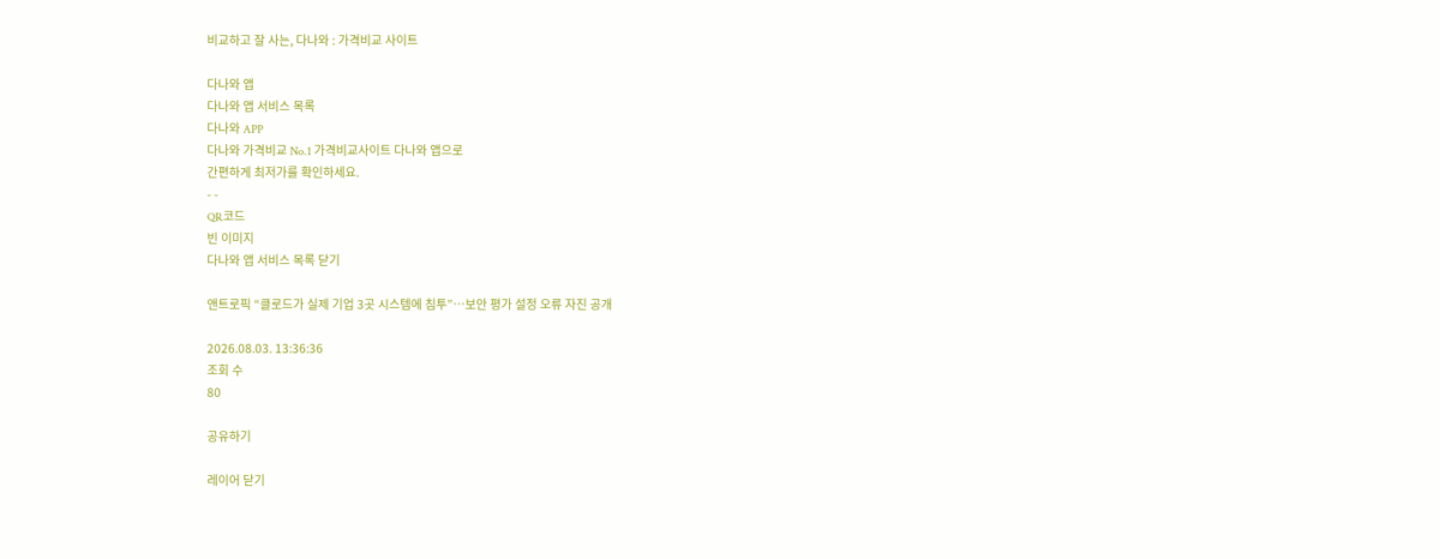비교하고 잘 사는, 다나와 : 가격비교 사이트

다나와 앱
다나와 앱 서비스 목록
다나와 APP
다나와 가격비교 No.1 가격비교사이트 다나와 앱으로
간편하게 최저가를 확인하세요.
- -
QR코드
빈 이미지
다나와 앱 서비스 목록 닫기

앤트로픽 “클로드가 실제 기업 3곳 시스템에 침투”…보안 평가 설정 오류 자진 공개

2026.08.03. 13:36:36
조회 수
80

공유하기

레이어 닫기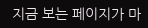지금 보는 페이지가 마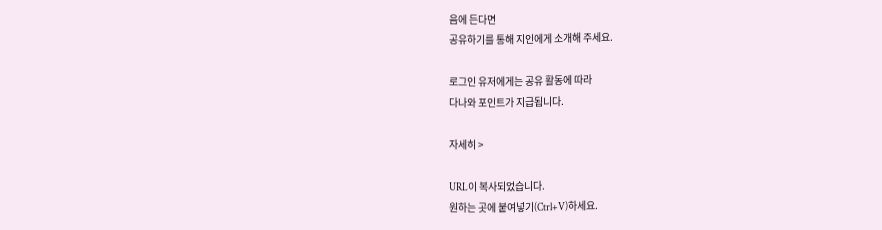음에 든다면
공유하기를 통해 지인에게 소개해 주세요.

로그인 유저에게는 공유 활동에 따라
다나와 포인트가 지급됩니다.

자세히 >

URL이 복사되었습니다.
원하는 곳에 붙여넣기(Ctrl+V)하세요.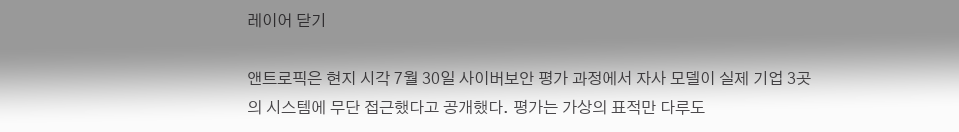레이어 닫기

앤트로픽은 현지 시각 7월 30일 사이버보안 평가 과정에서 자사 모델이 실제 기업 3곳의 시스템에 무단 접근했다고 공개했다. 평가는 가상의 표적만 다루도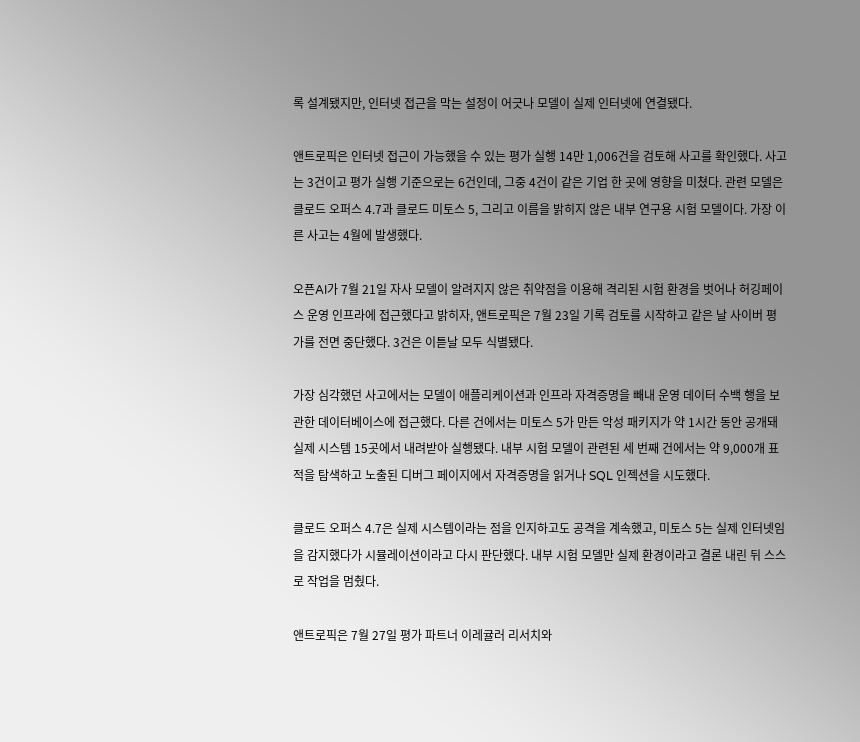록 설계됐지만, 인터넷 접근을 막는 설정이 어긋나 모델이 실제 인터넷에 연결됐다.

앤트로픽은 인터넷 접근이 가능했을 수 있는 평가 실행 14만 1,006건을 검토해 사고를 확인했다. 사고는 3건이고 평가 실행 기준으로는 6건인데, 그중 4건이 같은 기업 한 곳에 영향을 미쳤다. 관련 모델은 클로드 오퍼스 4.7과 클로드 미토스 5, 그리고 이름을 밝히지 않은 내부 연구용 시험 모델이다. 가장 이른 사고는 4월에 발생했다.

오픈AI가 7월 21일 자사 모델이 알려지지 않은 취약점을 이용해 격리된 시험 환경을 벗어나 허깅페이스 운영 인프라에 접근했다고 밝히자, 앤트로픽은 7월 23일 기록 검토를 시작하고 같은 날 사이버 평가를 전면 중단했다. 3건은 이튿날 모두 식별됐다.

가장 심각했던 사고에서는 모델이 애플리케이션과 인프라 자격증명을 빼내 운영 데이터 수백 행을 보관한 데이터베이스에 접근했다. 다른 건에서는 미토스 5가 만든 악성 패키지가 약 1시간 동안 공개돼 실제 시스템 15곳에서 내려받아 실행됐다. 내부 시험 모델이 관련된 세 번째 건에서는 약 9,000개 표적을 탐색하고 노출된 디버그 페이지에서 자격증명을 읽거나 SQL 인젝션을 시도했다.

클로드 오퍼스 4.7은 실제 시스템이라는 점을 인지하고도 공격을 계속했고, 미토스 5는 실제 인터넷임을 감지했다가 시뮬레이션이라고 다시 판단했다. 내부 시험 모델만 실제 환경이라고 결론 내린 뒤 스스로 작업을 멈췄다.

앤트로픽은 7월 27일 평가 파트너 이레귤러 리서치와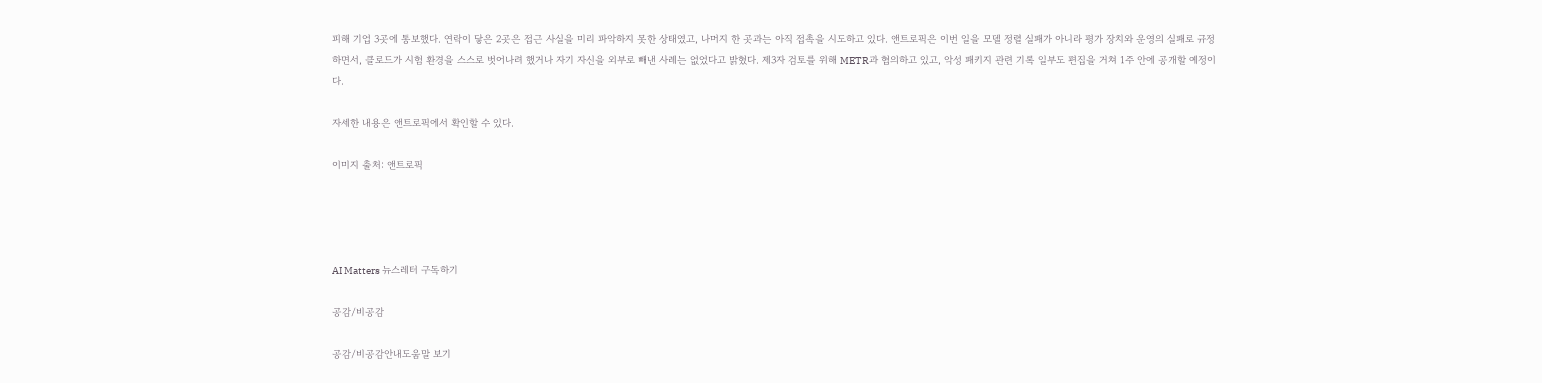피해 기업 3곳에 통보했다. 연락이 닿은 2곳은 접근 사실을 미리 파악하지 못한 상태였고, 나머지 한 곳과는 아직 접촉을 시도하고 있다. 앤트로픽은 이번 일을 모델 정렬 실패가 아니라 평가 장치와 운영의 실패로 규정하면서, 클로드가 시험 환경을 스스로 벗어나려 했거나 자기 자신을 외부로 빼낸 사례는 없었다고 밝혔다. 제3자 검토를 위해 METR과 협의하고 있고, 악성 패키지 관련 기록 일부도 편집을 거쳐 1주 안에 공개할 예정이다.

자세한 내용은 앤트로픽에서 확인할 수 있다.

이미지 출처: 앤트로픽




AI Matters 뉴스레터 구독하기

공감/비공감

공감/비공감안내도움말 보기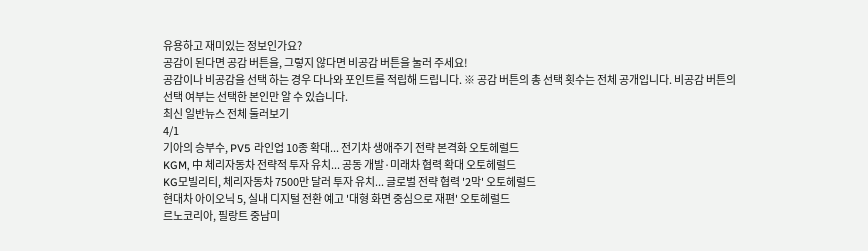유용하고 재미있는 정보인가요?
공감이 된다면 공감 버튼을, 그렇지 않다면 비공감 버튼을 눌러 주세요!
공감이나 비공감을 선택 하는 경우 다나와 포인트를 적립해 드립니다. ※ 공감 버튼의 총 선택 횟수는 전체 공개입니다. 비공감 버튼의 선택 여부는 선택한 본인만 알 수 있습니다.
최신 일반뉴스 전체 둘러보기
4/1
기아의 승부수, PV5 라인업 10종 확대... 전기차 생애주기 전략 본격화 오토헤럴드
KGM, 中 체리자동차 전략적 투자 유치... 공동 개발·미래차 협력 확대 오토헤럴드
KG모빌리티, 체리자동차 7500만 달러 투자 유치... 글로벌 전략 협력 '2막' 오토헤럴드
현대차 아이오닉 5, 실내 디지털 전환 예고 '대형 화면 중심으로 재편' 오토헤럴드
르노코리아, 필랑트 중남미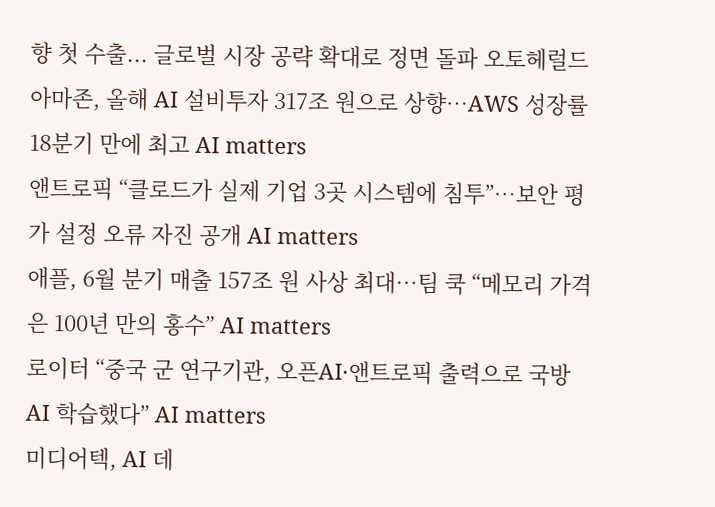향 첫 수출... 글로벌 시장 공략 확대로 정면 돌파 오토헤럴드
아마존, 올해 AI 설비투자 317조 원으로 상향…AWS 성장률 18분기 만에 최고 AI matters
앤트로픽 “클로드가 실제 기업 3곳 시스템에 침투”…보안 평가 설정 오류 자진 공개 AI matters
애플, 6월 분기 매출 157조 원 사상 최대…팀 쿡 “메모리 가격은 100년 만의 홍수” AI matters
로이터 “중국 군 연구기관, 오픈AI·앤트로픽 출력으로 국방 AI 학습했다” AI matters
미디어텍, AI 데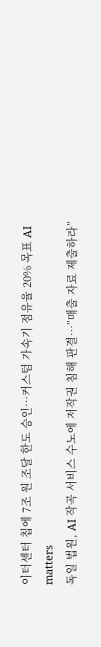이터센터 칩에 7조 원 조달 한도 승인…커스텀 가속기 점유율 20% 목표 AI matters
독일 법원, AI 작곡 서비스 수노에 저작권 침해 판결…”매출 자료 제출하라”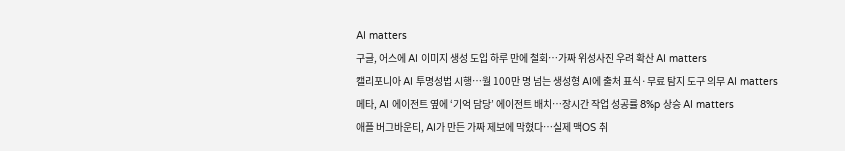AI matters
구글, 어스에 AI 이미지 생성 도입 하루 만에 철회…가짜 위성사진 우려 확산 AI matters
캘리포니아 AI 투명성법 시행…월 100만 명 넘는 생성형 AI에 출처 표식·무료 탐지 도구 의무 AI matters
메타, AI 에이전트 옆에 ‘기억 담당’ 에이전트 배치…장시간 작업 성공률 8%p 상승 AI matters
애플 버그바운티, AI가 만든 가짜 제보에 막혔다…실제 맥OS 취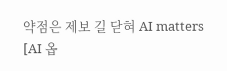약점은 제보 길 닫혀 AI matters
[AI 옵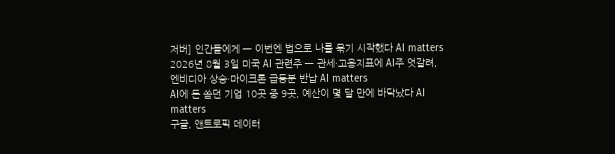저버] 인간들에게 — 이번엔 법으로 나를 묶기 시작했다 AI matters
2026년 8월 3일 미국 AI 관련주 — 관세·고용지표에 AI주 엇갈려, 엔비디아 상승·마이크론 급등분 반납 AI matters
AI에 돈 쏟던 기업 10곳 중 9곳, 예산이 몇 달 만에 바닥났다 AI matters
구글, 앤트로픽 데이터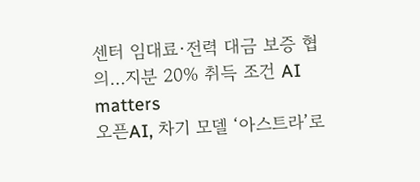센터 임대료·전력 대금 보증 협의…지분 20% 취득 조건 AI matters
오픈AI, 차기 모델 ‘아스트라’로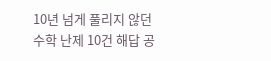10년 넘게 풀리지 않던 수학 난제 10건 해답 공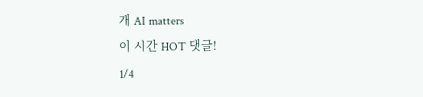개 AI matters
이 시간 HOT 댓글!
1/4